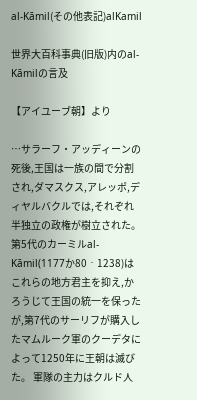al-Kāmil(その他表記)alKamil

世界大百科事典(旧版)内のal-Kāmilの言及

【アイユーブ朝】より

…サラーフ・アッディーンの死後,王国は一族の間で分割され,ダマスクス,アレッポ,ディヤルバクルでは,それぞれ半独立の政権が樹立された。第5代のカーミルal‐Kāmil(1177か80‐1238)はこれらの地方君主を抑え,かろうじて王国の統一を保ったが,第7代のサーリフが購入したマムルーク軍のクーデタによって1250年に王朝は滅びた。 軍隊の主力はクルド人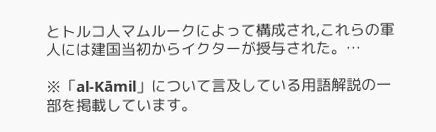とトルコ人マムルークによって構成され,これらの軍人には建国当初からイクターが授与された。…

※「al-Kāmil」について言及している用語解説の一部を掲載しています。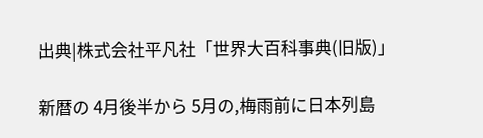出典|株式会社平凡社「世界大百科事典(旧版)」

新暦の 4月後半から 5月の,梅雨前に日本列島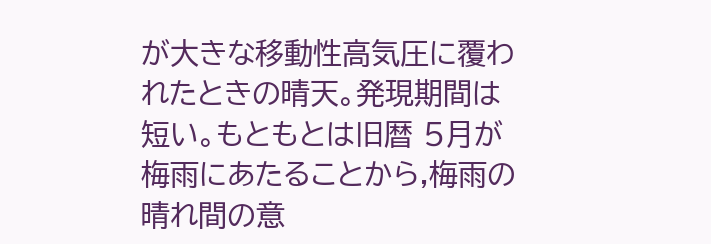が大きな移動性高気圧に覆われたときの晴天。発現期間は短い。もともとは旧暦 5月が梅雨にあたることから,梅雨の晴れ間の意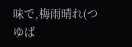味で,梅雨晴れ(つゆば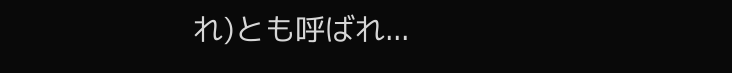れ)とも呼ばれ...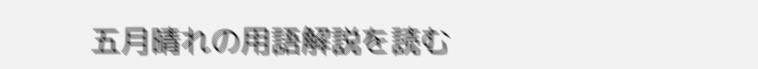五月晴れの用語解説を読む